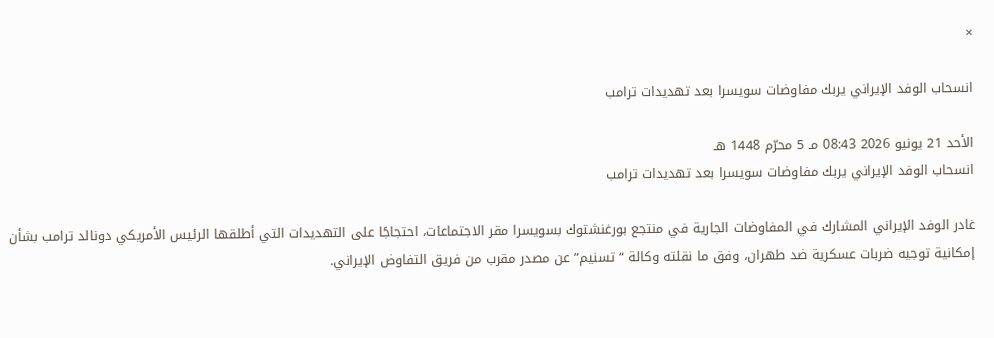×

انسحاب الوفد الإيراني يربك مفاوضات سويسرا بعد تهديدات ترامب

الأحد 21 يونيو 2026 08:43 مـ 5 محرّم 1448 هـ
انسحاب الوفد الإيراني يربك مفاوضات سويسرا بعد تهديدات ترامب

غادر الوفد الإيراني المشارك في المفاوضات الجارية في منتجع بورغنشتوك بسويسرا مقر الاجتماعات، احتجاجًا على التهديدات التي أطلقها الرئيس الأمريكي دونالد ترامب بشأن إمكانية توجيه ضربات عسكرية ضد طهران، وفق ما نقلته وكالة “تسنيم” عن مصدر مقرب من فريق التفاوض الإيراني.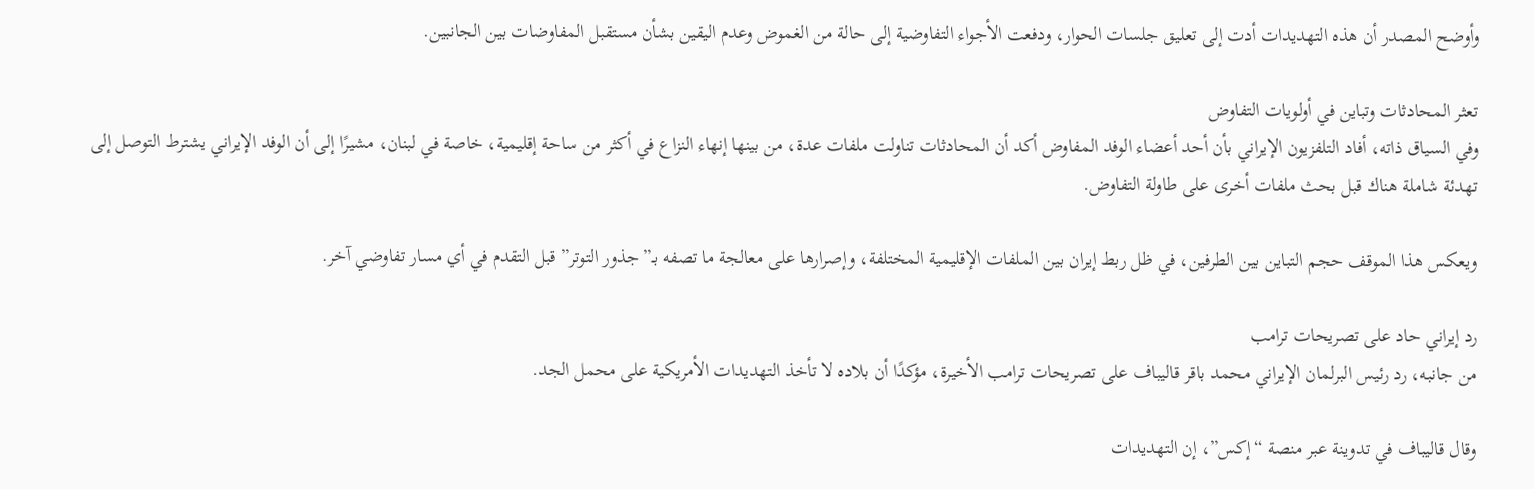وأوضح المصدر أن هذه التهديدات أدت إلى تعليق جلسات الحوار، ودفعت الأجواء التفاوضية إلى حالة من الغموض وعدم اليقين بشأن مستقبل المفاوضات بين الجانبين.

تعثر المحادثات وتباين في أولويات التفاوض
وفي السياق ذاته، أفاد التلفزيون الإيراني بأن أحد أعضاء الوفد المفاوض أكد أن المحادثات تناولت ملفات عدة، من بينها إنهاء النزاع في أكثر من ساحة إقليمية، خاصة في لبنان، مشيرًا إلى أن الوفد الإيراني يشترط التوصل إلى تهدئة شاملة هناك قبل بحث ملفات أخرى على طاولة التفاوض.

ويعكس هذا الموقف حجم التباين بين الطرفين، في ظل ربط إيران بين الملفات الإقليمية المختلفة، وإصرارها على معالجة ما تصفه بـ”جذور التوتر” قبل التقدم في أي مسار تفاوضي آخر.

رد إيراني حاد على تصريحات ترامب
من جانبه، رد رئيس البرلمان الإيراني محمد باقر قاليباف على تصريحات ترامب الأخيرة، مؤكدًا أن بلاده لا تأخذ التهديدات الأمريكية على محمل الجد.

وقال قاليباف في تدوينة عبر منصة “إكس”، إن التهديدات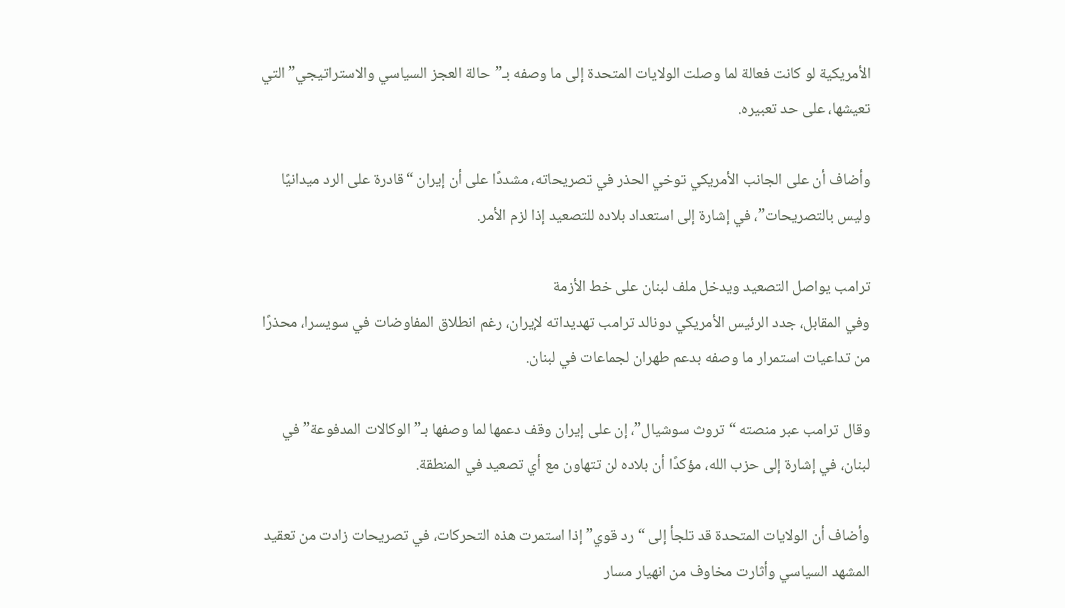الأمريكية لو كانت فعالة لما وصلت الولايات المتحدة إلى ما وصفه بـ”حالة العجز السياسي والاستراتيجي” التي تعيشها، على حد تعبيره.

وأضاف أن على الجانب الأمريكي توخي الحذر في تصريحاته، مشددًا على أن إيران “قادرة على الرد ميدانيًا وليس بالتصريحات”، في إشارة إلى استعداد بلاده للتصعيد إذا لزم الأمر.

ترامب يواصل التصعيد ويدخل ملف لبنان على خط الأزمة
وفي المقابل، جدد الرئيس الأمريكي دونالد ترامب تهديداته لإيران، رغم انطلاق المفاوضات في سويسرا، محذرًا من تداعيات استمرار ما وصفه بدعم طهران لجماعات في لبنان.

وقال ترامب عبر منصته “تروث سوشيال”، إن على إيران وقف دعمها لما وصفها بـ”الوكالات المدفوعة” في لبنان، في إشارة إلى حزب الله، مؤكدًا أن بلاده لن تتهاون مع أي تصعيد في المنطقة.

وأضاف أن الولايات المتحدة قد تلجأ إلى “رد قوي” إذا استمرت هذه التحركات، في تصريحات زادت من تعقيد المشهد السياسي وأثارت مخاوف من انهيار مسار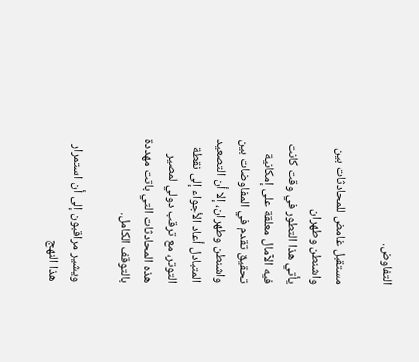التفاوض.

مستقبل غامض للمحادثات بين واشنطن وطهران
يأتي هذا التطور في وقت كانت فيه الآمال معلقة على إمكانية تحقيق تقدم في المفاوضات بين واشنطن وطهران، إلا أن التصعيد المتبادل أعاد الأجواء إلى نقطة التوتر، مع ترقب دولي لمصير هذه المحادثات التي باتت مهددة بالتوقف الكامل.

ويشير مراقبون إلى أن استمرار هذا النهج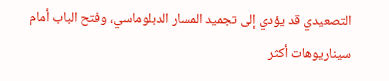التصعيدي قد يؤدي إلى تجميد المسار الدبلوماسي، وفتح الباب أمام سيناريوهات أكثر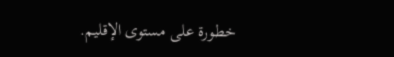خطورة على مستوى الإقليم.